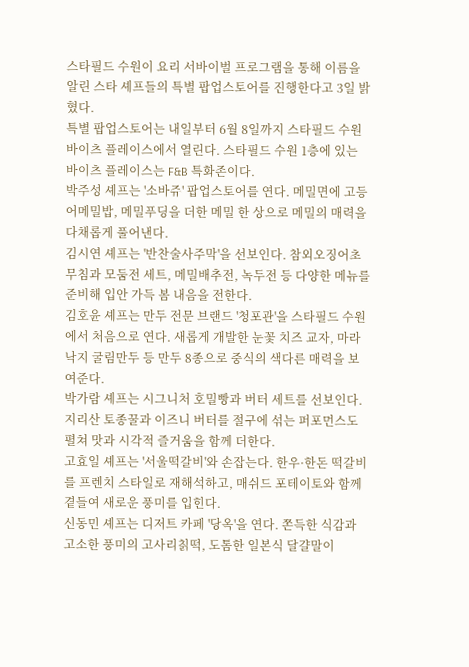스타필드 수원이 요리 서바이벌 프로그램을 통해 이름을 알린 스타 셰프들의 특별 팝업스토어를 진행한다고 3일 밝혔다.
특별 팝업스토어는 내일부터 6월 8일까지 스타필드 수원 바이츠 플레이스에서 열린다. 스타필드 수원 1층에 있는 바이츠 플레이스는 F&B 특화존이다.
박주성 셰프는 '소바쥬' 팝업스토어를 연다. 메밀면에 고등어메밀밥, 메밀푸딩을 더한 메밀 한 상으로 메밀의 매력을 다채롭게 풀어낸다.
김시연 셰프는 '반찬술사주막'을 선보인다. 참외오징어초무침과 모둠전 세트, 메밀배추전, 녹두전 등 다양한 메뉴를 준비해 입안 가득 봄 내음을 전한다.
김호윤 셰프는 만두 전문 브랜드 '청포관'을 스타필드 수원에서 처음으로 연다. 새롭게 개발한 눈꽃 치즈 교자, 마라 낙지 굴림만두 등 만두 8종으로 중식의 색다른 매력을 보여준다.
박가람 셰프는 시그니처 호밀빵과 버터 세트를 선보인다. 지리산 토종꿀과 이즈니 버터를 절구에 섞는 퍼포먼스도 펼쳐 맛과 시각적 즐거움을 함께 더한다.
고효일 셰프는 '서울떡갈비'와 손잡는다. 한우·한돈 떡갈비를 프렌치 스타일로 재해석하고, 매쉬드 포테이토와 함께 곁들여 새로운 풍미를 입힌다.
신동민 셰프는 디저트 카페 '당옥'을 연다. 쫀득한 식감과 고소한 풍미의 고사리칡떡, 도톰한 일본식 달걀말이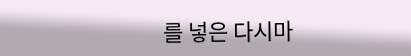를 넣은 다시마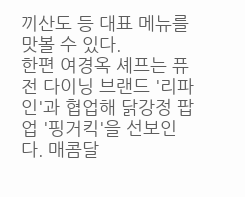끼산도 등 대표 메뉴를 맛볼 수 있다.
한편 여경옥 셰프는 퓨전 다이닝 브랜드 '리파인'과 협업해 닭강정 팝업 '핑거킥'을 선보인다. 매콤달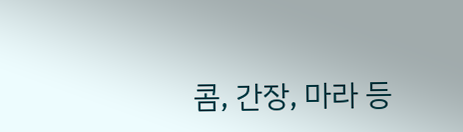콤, 간장, 마라 등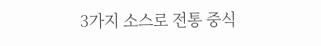3가지 소스로 전통 중식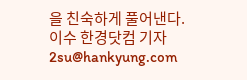을 친숙하게 풀어낸다.
이수 한경닷컴 기자 2su@hankyung.com